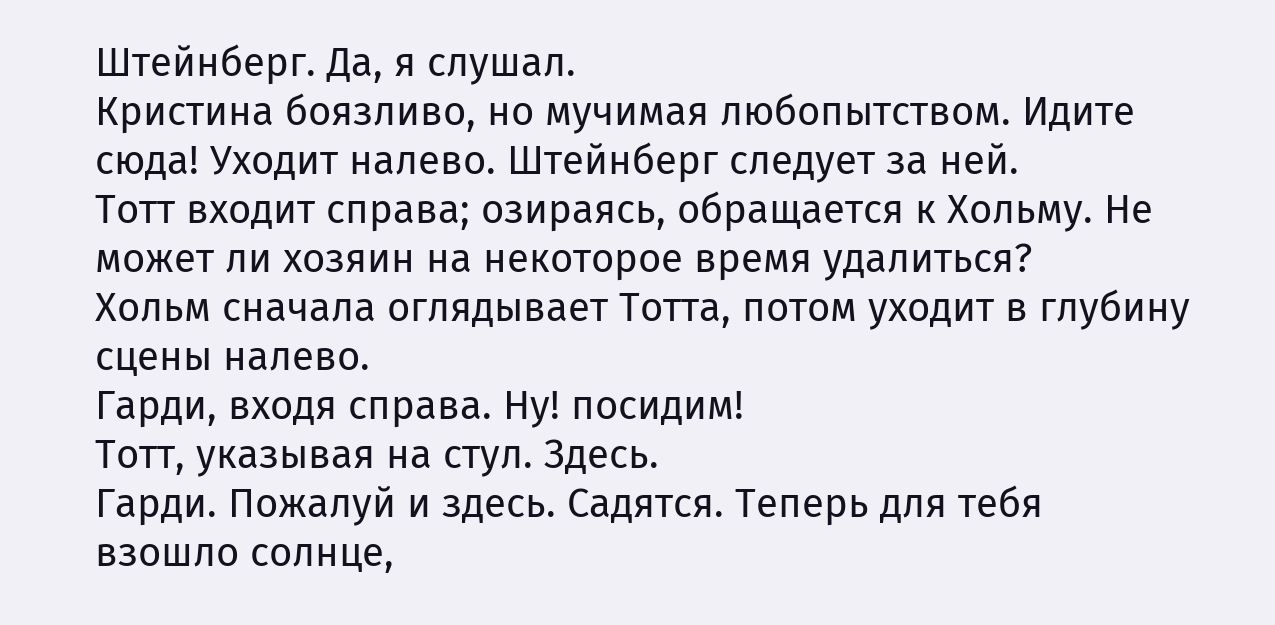Штейнберг. Да, я слушал.
Кристина боязливо, но мучимая любопытством. Идите сюда! Уходит налево. Штейнберг следует за ней.
Тотт входит справа; озираясь, обращается к Хольму. Не может ли хозяин на некоторое время удалиться?
Хольм сначала оглядывает Тотта, потом уходит в глубину сцены налево.
Гарди, входя справа. Ну! посидим!
Тотт, указывая на стул. Здесь.
Гарди. Пожалуй и здесь. Садятся. Теперь для тебя взошло солнце,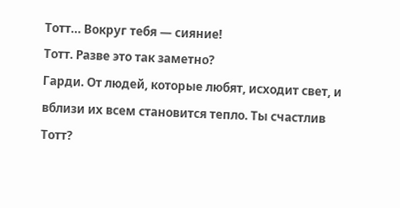Тотт… Вокруг тебя — сияние!
Тотт. Разве это так заметно?
Гарди. От людей, которые любят, исходит свет, и вблизи их всем становится тепло. Ты счастлив Тотт?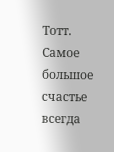Тотт. Самое большое счастье всегда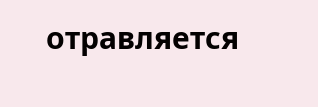отравляется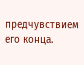предчувствием его конца.